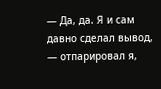— Да, да. Я и сам давно сделал вывод, — отпарировал я,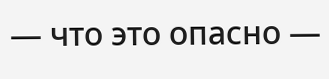— что это опасно —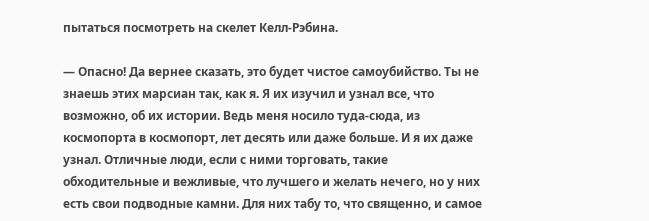пытаться посмотреть на скелет Келл-Рэбина.

— Опасно! Да вернее сказать, это будет чистое самоубийство. Ты не знаешь этих марсиан так, как я. Я их изучил и узнал все, что возможно, об их истории. Ведь меня носило туда-сюда, из космопорта в космопорт, лет десять или даже больше. И я их даже узнал. Отличные люди, если с ними торговать, такие обходительные и вежливые, что лучшего и желать нечего, но у них есть свои подводные камни. Для них табу то, что священно, и самое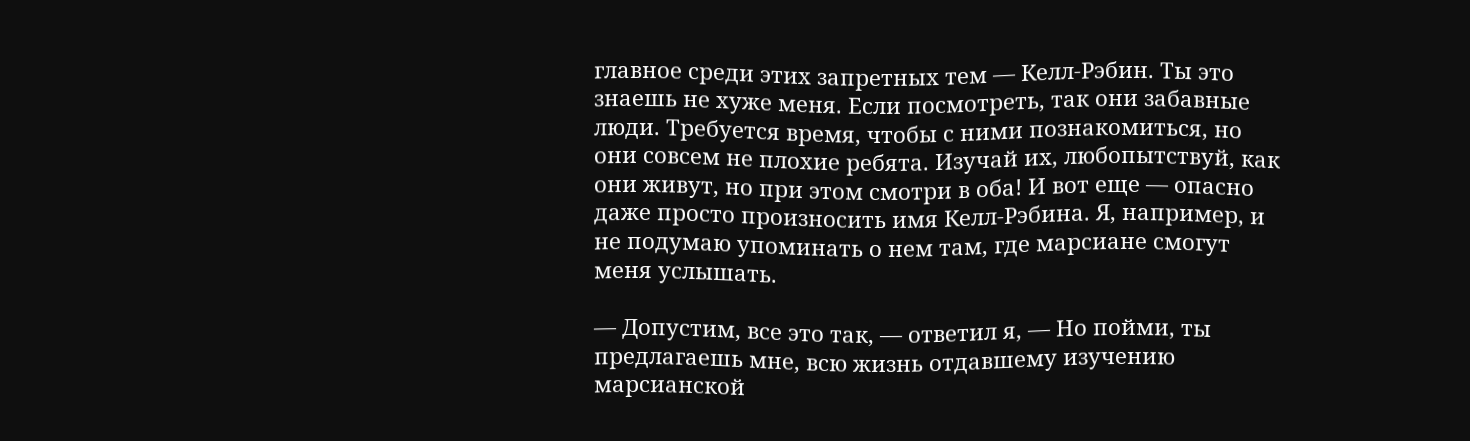главное среди этих запретных тем — Келл-Рэбин. Ты это знаешь не хуже меня. Если посмотреть, так они забавные люди. Требуется время, чтобы с ними познакомиться, но они совсем не плохие ребята. Изучай их, любопытствуй, как они живут, но при этом смотри в оба! И вот еще — опасно даже просто произносить имя Келл-Рэбина. Я, например, и не подумаю упоминать о нем там, где марсиане смогут меня услышать.

— Допустим, все это так, — ответил я, — Но пойми, ты предлагаешь мне, всю жизнь отдавшему изучению марсианской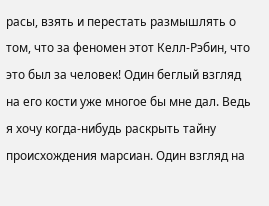расы, взять и перестать размышлять о том, что за феномен этот Келл-Рэбин, что это был за человек! Один беглый взгляд на его кости уже многое бы мне дал. Ведь я хочу когда-нибудь раскрыть тайну происхождения марсиан. Один взгляд на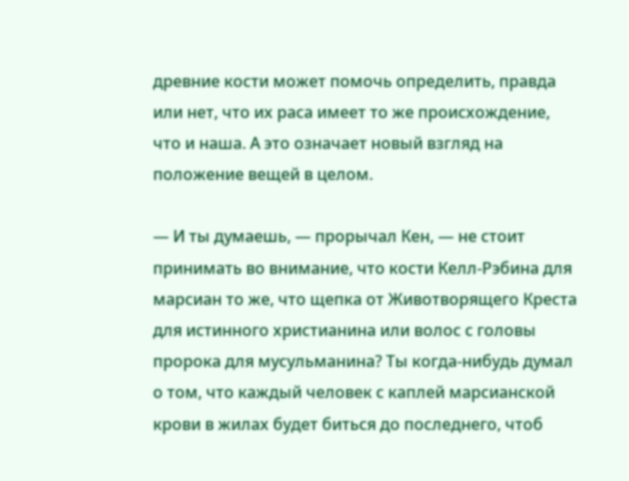древние кости может помочь определить, правда или нет, что их раса имеет то же происхождение, что и наша. А это означает новый взгляд на положение вещей в целом.

— И ты думаешь, — прорычал Кен, — не стоит принимать во внимание, что кости Келл-Рэбина для марсиан то же, что щепка от Животворящего Креста для истинного христианина или волос с головы пророка для мусульманина? Ты когда-нибудь думал о том, что каждый человек с каплей марсианской крови в жилах будет биться до последнего, чтоб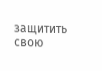защитить свою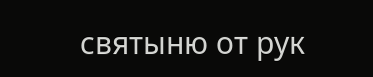святыню от рук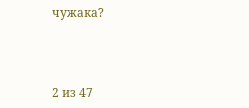чужака?



2 из 47